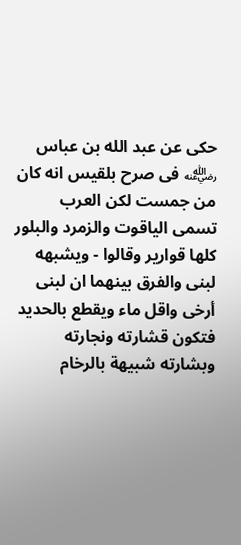حكى عن عبد الله بن عباس ﵁ فى صرح بلقيس انه كان من جمست لكن العرب تسمى الياقوت والزمرد والبلور كلها قوارير وقالوا - ويشبهه لبنى والفرق بينهما ان لبنى أرخى واقل ماء ويقطع بالحديد فتكون قشارته ونجارته وبشارته شبيهة بالرخام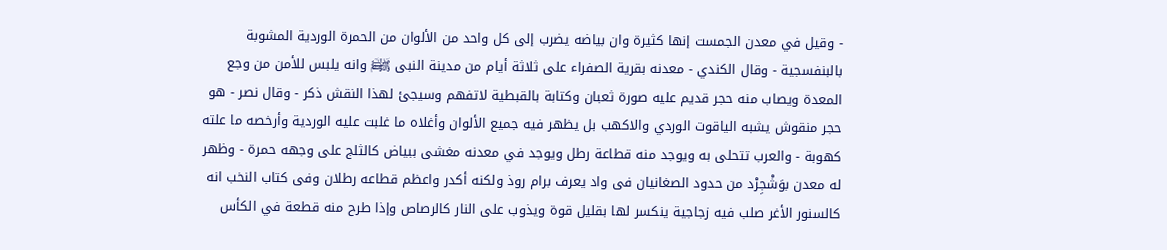- وقيل في معدن الجمست إنها كثيرة وان بياضه يضرب إلى كل واحد من الألوان من الحمرة الوردية المشوبة بالبنفسجية - وقال الكندي - معدنه بقرية الصفراء على ثلاثة أيام من مدينة النبى ﵌ وانه يلبس للأمن من وجع المعدة ويصاب منه حجر قديم عليه صورة ثعبان وكتابة بالقبطية لاتفهم وسيجئ لهذا النقش ذكر - وقال نصر - هو حجر منقوش يشبه الياقوت الوردي والاكهب بل يظهر فيه جميع الألوان وأغلاه ما غلبت عليه الوردية وأرخصه ما علته كهوبة - والعرب تتحلى به ويوجد منه قطاعة رطل ويوجد في معدنه مغشى ببياض كالثلج على وجهه حمرة - وظهر له معدن بوَشْجِرْد من حدود الصغانيان فى واد يعرف برام روذ ولكنه أكدر واعظم قطاعه رطلان وفى كتاب النخب انه كالسنور الأغر صلب فيه زجاجية ينكسر لها بقليل قوة ويذوب على النار كالرصاص وإذا طرح منه قطعة في الكأس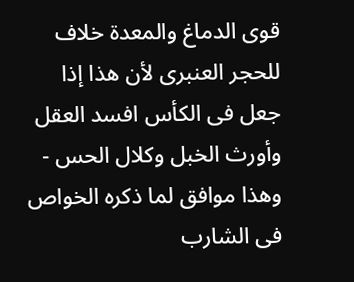قوى الدماغ والمعدة خلاف للحجر العنبرى لأن هذا إذا جعل فى الكأس افسد العقل وأورث الخبل وكلال الحس - وهذا موافق لما ذكره الخواص فى الشارب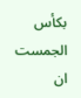بكأس الجمست ان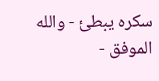سكره يبطئ - والله الموفق -